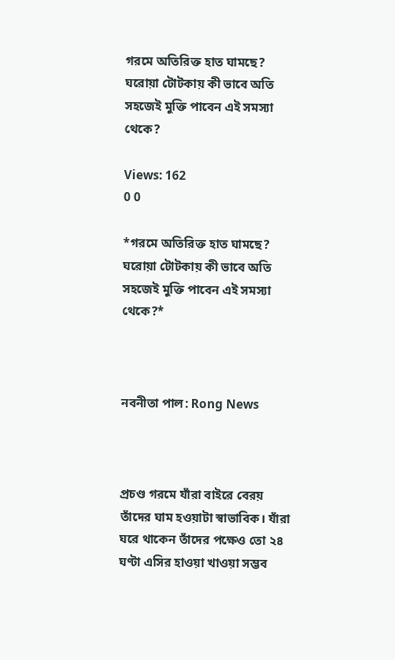গরমে অতিরিক্ত হাত ঘামছে? ঘরোয়া টোটকায় কী ভাবে অতি সহজেই মুক্তি পাবেন এই সমস্যা থেকে?

Views: 162
0 0

*গরমে অতিরিক্ত হাত ঘামছে? ঘরোয়া টোটকায় কী ভাবে অতি সহজেই মুক্তি পাবেন এই সমস্যা থেকে?*



নবনীতা পাল: Rong News



প্রচণ্ড গরমে যাঁরা বাইরে বেরয় তাঁদের ঘাম হওয়াটা স্বাভাবিক। যাঁরা ঘরে থাকেন তাঁদের পক্ষেও তো ২৪ ঘণ্টা এসির হাওয়া খাওয়া সম্ভব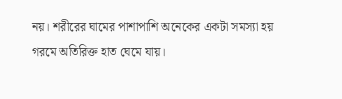নয়। শরীরের ঘামের পাশাপাশি অনেকের একটা সমস্যা হয় গরমে অতিরিক্ত হাত ঘেমে যায়।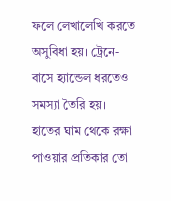ফলে লেখালেখি করতে অসুবিধা হয়। ট্রেনে-বাসে হ্যান্ডেল ধরতেও সমস্যা তৈরি হয়। হাতের ঘাম থেকে রক্ষা পাওয়ার প্রতিকার তো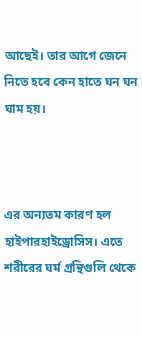আছেই। তার আগে জেনে নিতে হবে কেন হাতে ঘন ঘন ঘাম হয়।



এর অন্যতম কারণ হল হাইপারহাইড্রোসিস। এতে শরীরের ঘর্ম গ্রন্থিগুলি থেকে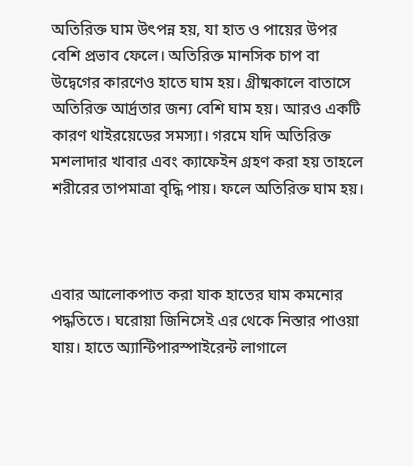অতিরিক্ত ঘাম উৎপন্ন হয়, যা হাত ও পায়ের উপর বেশি প্রভাব ফেলে। অতিরিক্ত মানসিক চাপ বা উদ্বেগের কারণেও হাতে ঘাম হয়। গ্রীষ্মকালে বাতাসে অতিরিক্ত আর্দ্রতার জন্য বেশি ঘাম হয়। আরও একটি কারণ থাইরয়েডের সমস্যা। গরমে যদি অতিরিক্ত মশলাদার খাবার এবং ক্যাফেইন গ্রহণ করা হয় তাহলে শরীরের তাপমাত্রা বৃদ্ধি পায়। ফলে অতিরিক্ত ঘাম হয়।



এবার আলোকপাত করা যাক হাতের ঘাম কমনোর পদ্ধতিতে। ঘরোয়া জিনিসেই এর থেকে নিস্তার পাওয়া যায়। হাতে অ্যান্টিপারস্পাইরেন্ট লাগালে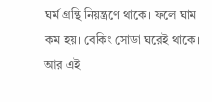ঘর্ম গ্রন্থি নিয়ন্ত্রণে থাকে। ফলে ঘাম কম হয়। বেকিং সোডা ঘরেই থাকে। আর এই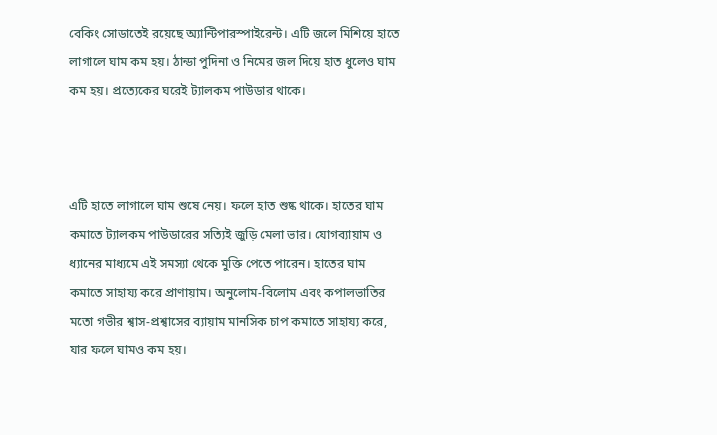বেকিং সোডাতেই রয়েছে অ্যান্টিপারস্পাইরেন্ট। এটি জলে মিশিয়ে হাতে লাগালে ঘাম কম হয়। ঠান্ডা পুদিনা ও নিমের জল দিয়ে হাত ধুলেও ঘাম কম হয়। প্রত্যেকের ঘরেই ট্যালকম পাউডার থাকে।



এটি হাতে লাগালে ঘাম শুষে নেয়। ফলে হাত শুষ্ক থাকে। হাতের ঘাম কমাতে ট্যালকম পাউডারের সত্যিই জুড়ি মেলা ভার। যোগব্যায়াম ও ধ্যানের মাধ্যমে এই সমস্যা থেকে মুক্তি পেতে পারেন। হাতের ঘাম কমাতে সাহায্য করে প্রাণায়াম। অনুলোম-বিলোম এবং কপালভাতির মতো গভীর শ্বাস-প্রশ্বাসের ব্যায়াম মানসিক চাপ কমাতে সাহায্য করে, যার ফলে ঘামও কম হয়।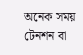অনেক সময় টেনশন বা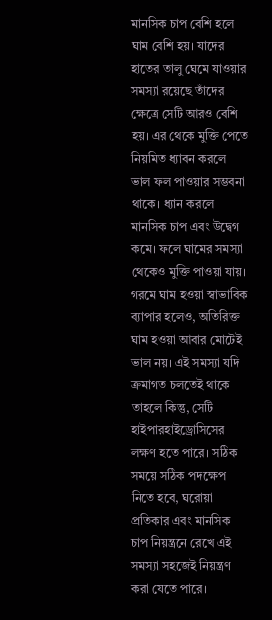মানসিক চাপ বেশি হলে ঘাম বেশি হয়। যাদের হাতের তালু ঘেমে যাওয়ার সমস্যা রয়েছে তাঁদের ক্ষেত্রে সেটি আরও বেশি হয়। এর থেকে মুক্তি পেতে নিয়মিত ধ্যাবন করলে ভাল ফল পাওয়ার সম্ভবনা থাকে। ধ্যান করলে মানসিক চাপ এবং উদ্বেগ কমে। ফলে ঘামের সমস্যা থেকেও মুক্তি পাওয়া যায়। গরমে ঘাম হওয়া স্বাভাবিক ব্যাপার হলেও, অতিরিক্ত ঘাম হওয়া আবার মোটেই ভাল নয়। এই সমস্যা যদি ক্রমাগত চলতেই থাকে তাহলে কিন্তু, সেটি হাইপারহাইড্রোসিসের লক্ষণ হতে পারে। সঠিক সময়ে সঠিক পদক্ষেপ নিতে হবে, ঘরোয়া প্রতিকার এবং মানসিক চাপ নিয়ন্ত্রনে রেখে এই সমস্যা সহজেই নিয়ন্ত্রণ করা যেতে পারে।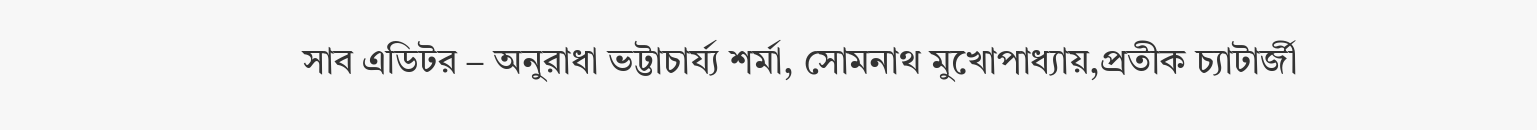সাব এডিটর – অনুরাধা ভট্টাচার্য্য শর্মা, সোমনাথ মুখোপাধ্যায়,প্রতীক চ্যাটার্জী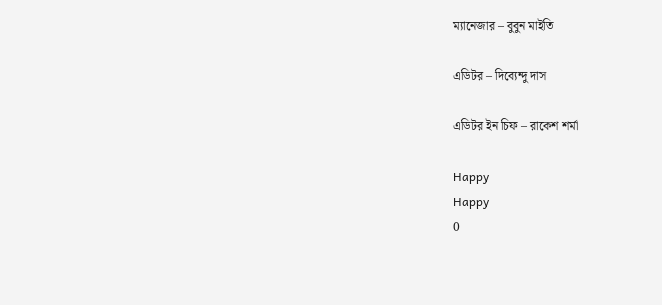ম্যানেজার – বুবুন মাইতি

এডিটর – দিব্যেন্দু দাস

এডিটর ইন চিফ – রাকেশ শর্মা

Happy
Happy
0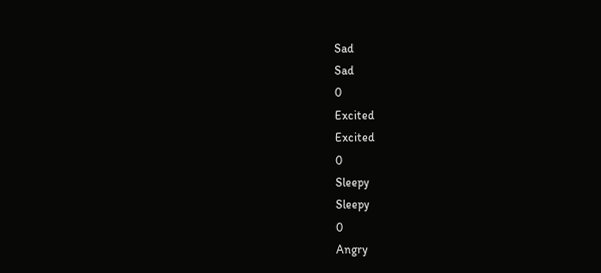Sad
Sad
0
Excited
Excited
0
Sleepy
Sleepy
0
Angry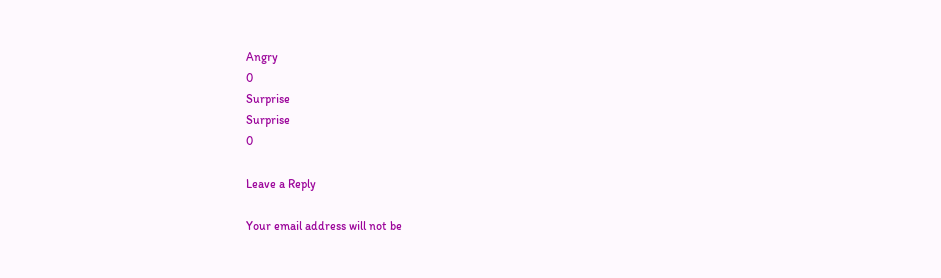Angry
0
Surprise
Surprise
0

Leave a Reply

Your email address will not be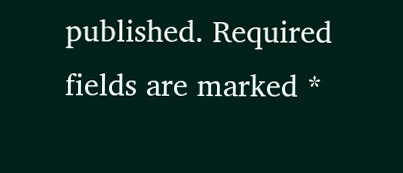published. Required fields are marked *